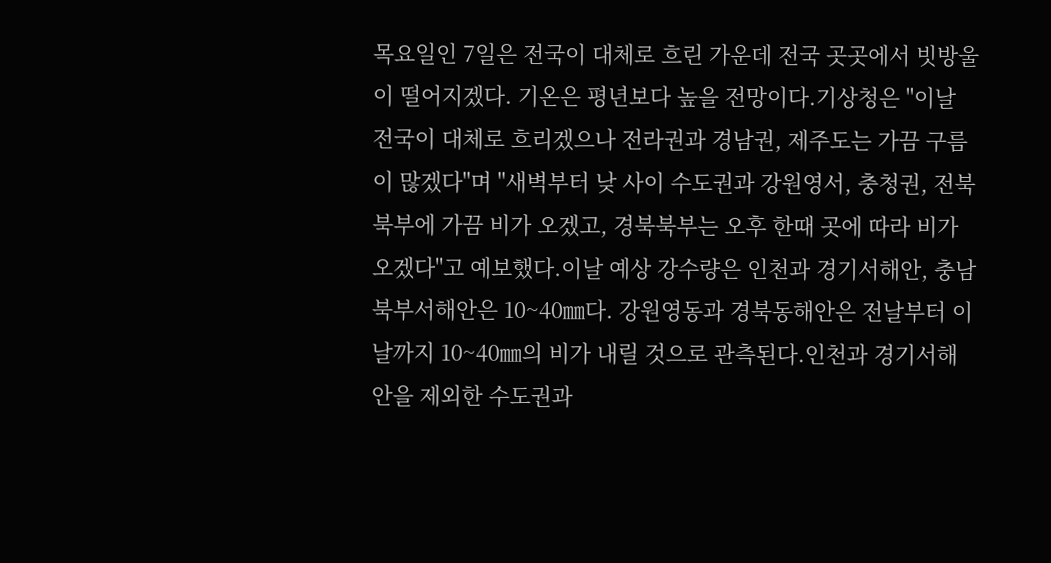목요일인 7일은 전국이 대체로 흐린 가운데 전국 곳곳에서 빗방울이 떨어지겠다. 기온은 평년보다 높을 전망이다.기상청은 "이날 전국이 대체로 흐리겠으나 전라권과 경남권, 제주도는 가끔 구름이 많겠다"며 "새벽부터 낮 사이 수도권과 강원영서, 충청권, 전북북부에 가끔 비가 오겠고, 경북북부는 오후 한때 곳에 따라 비가 오겠다"고 예보했다.이날 예상 강수량은 인천과 경기서해안, 충남북부서해안은 10~40㎜다. 강원영동과 경북동해안은 전날부터 이날까지 10~40㎜의 비가 내릴 것으로 관측된다.인천과 경기서해안을 제외한 수도권과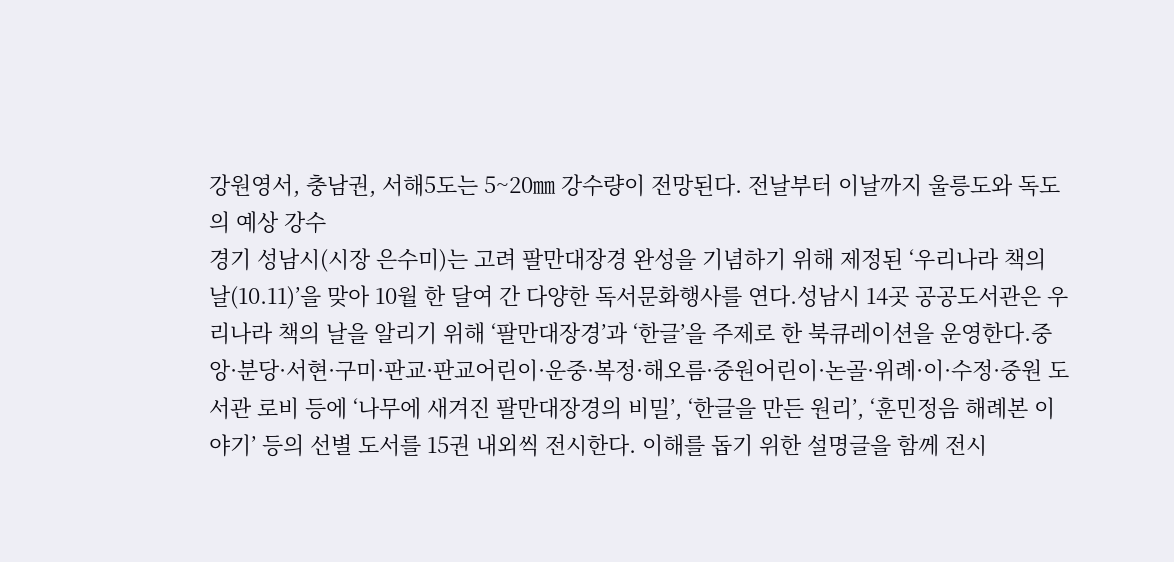강원영서, 충남권, 서해5도는 5~20㎜ 강수량이 전망된다. 전날부터 이날까지 울릉도와 독도의 예상 강수
경기 성남시(시장 은수미)는 고려 팔만대장경 완성을 기념하기 위해 제정된 ‘우리나라 책의 날(10.11)’을 맞아 10월 한 달여 간 다양한 독서문화행사를 연다.성남시 14곳 공공도서관은 우리나라 책의 날을 알리기 위해 ‘팔만대장경’과 ‘한글’을 주제로 한 북큐레이션을 운영한다.중앙·분당·서현·구미·판교·판교어린이·운중·복정·해오름·중원어린이·논골·위례·이·수정·중원 도서관 로비 등에 ‘나무에 새겨진 팔만대장경의 비밀’, ‘한글을 만든 원리’, ‘훈민정음 해례본 이야기’ 등의 선별 도서를 15권 내외씩 전시한다. 이해를 돕기 위한 설명글을 함께 전시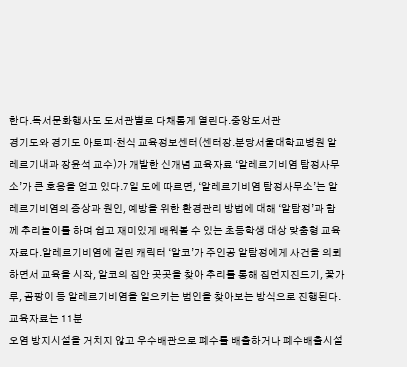한다.독서문화행사도 도서관별로 다채롭게 열린다.중앙도서관
경기도와 경기도 아토피·천식 교육정보센터(센터장.분당서울대학교병원 알레르기내과 장윤석 교수)가 개발한 신개념 교육자료 ‘알레르기비염 탐정사무소’가 큰 호응을 얻고 있다.7일 도에 따르면, ‘알레르기비염 탐정사무소’는 알레르기비염의 증상과 원인, 예방을 위한 환경관리 방법에 대해 ‘알탐정’과 함께 추리놀이를 하며 쉽고 재미있게 배워볼 수 있는 초등학생 대상 맞춤형 교육자료다.알레르기비염에 걸린 캐릭터 ‘알코’가 주인공 알탐정에게 사건을 의뢰하면서 교육을 시작, 알코의 집안 곳곳을 찾아 추리를 통해 집먼지진드기, 꽃가루, 곰팡이 등 알레르기비염을 일으키는 범인을 찾아보는 방식으로 진행된다. 교육자료는 11분
오염 방지시설을 거치지 않고 우수배관으로 폐수를 배출하거나 폐수배출시설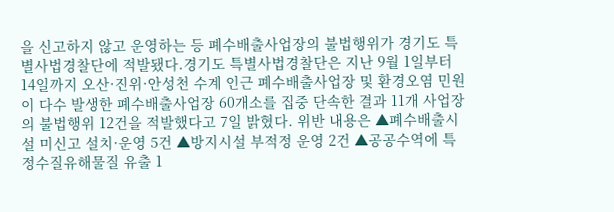을 신고하지 않고 운영하는 등 폐수배출사업장의 불법행위가 경기도 특별사법경찰단에 적발됐다.경기도 특별사법경찰단은 지난 9월 1일부터 14일까지 오산·진위·안성천 수계 인근 폐수배출사업장 및 환경오염 민원이 다수 발생한 폐수배출사업장 60개소를 집중 단속한 결과 11개 사업장의 불법행위 12건을 적발했다고 7일 밝혔다. 위반 내용은 ▲폐수배출시설 미신고 설치·운영 5건 ▲방지시설 부적정 운영 2건 ▲공공수역에 특정수질유해물질 유출 1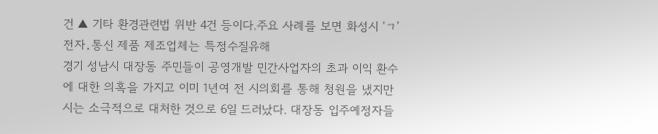건 ▲ 기타 환경관련법 위반 4건 등이다.주요 사례를 보면 화성시 ‘ㄱ’ 전자․통신 제품 제조업체는 특정수질유해
경기 성남시 대장동 주민들이 공영개발 민간사업자의 초과 이익 환수에 대한 의혹을 가지고 이미 1년여 전 시의회를 통해 청원을 냈지만 시는 소극적으로 대처한 것으로 6일 드러났다. 대장동 입주예정자들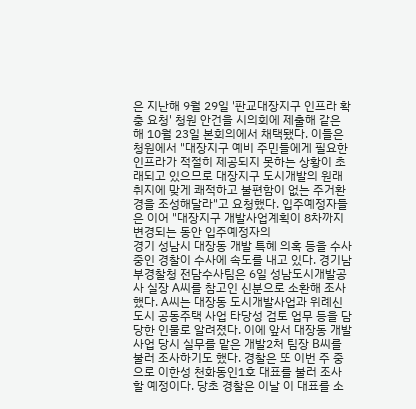은 지난해 9월 29일 '판교대장지구 인프라 확충 요청' 청원 안건을 시의회에 제출해 같은 해 10월 23일 본회의에서 채택됐다. 이들은 청원에서 "대장지구 예비 주민들에게 필요한 인프라가 적절히 제공되지 못하는 상황이 초래되고 있으므로 대장지구 도시개발의 원래 취지에 맞게 쾌적하고 불편함이 없는 주거환경을 조성해달라"고 요청했다. 입주예정자들은 이어 "대장지구 개발사업계획이 8차까지 변경되는 동안 입주예정자의
경기 성남시 대장동 개발 특혜 의혹 등을 수사 중인 경찰이 수사에 속도를 내고 있다. 경기남부경찰청 전담수사팀은 6일 성남도시개발공사 실장 A씨를 참고인 신분으로 소환해 조사했다. A씨는 대장동 도시개발사업과 위례신도시 공동주택 사업 타당성 검토 업무 등을 담당한 인물로 알려졌다. 이에 앞서 대장동 개발사업 당시 실무를 맡은 개발2처 팀장 B씨를 불러 조사하기도 했다. 경찰은 또 이번 주 중으로 이한성 천화동인1호 대표를 불러 조사할 예정이다. 당초 경찰은 이날 이 대표를 소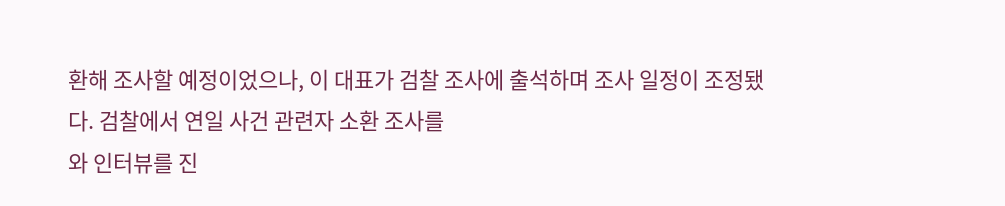환해 조사할 예정이었으나, 이 대표가 검찰 조사에 출석하며 조사 일정이 조정됐다. 검찰에서 연일 사건 관련자 소환 조사를
와 인터뷰를 진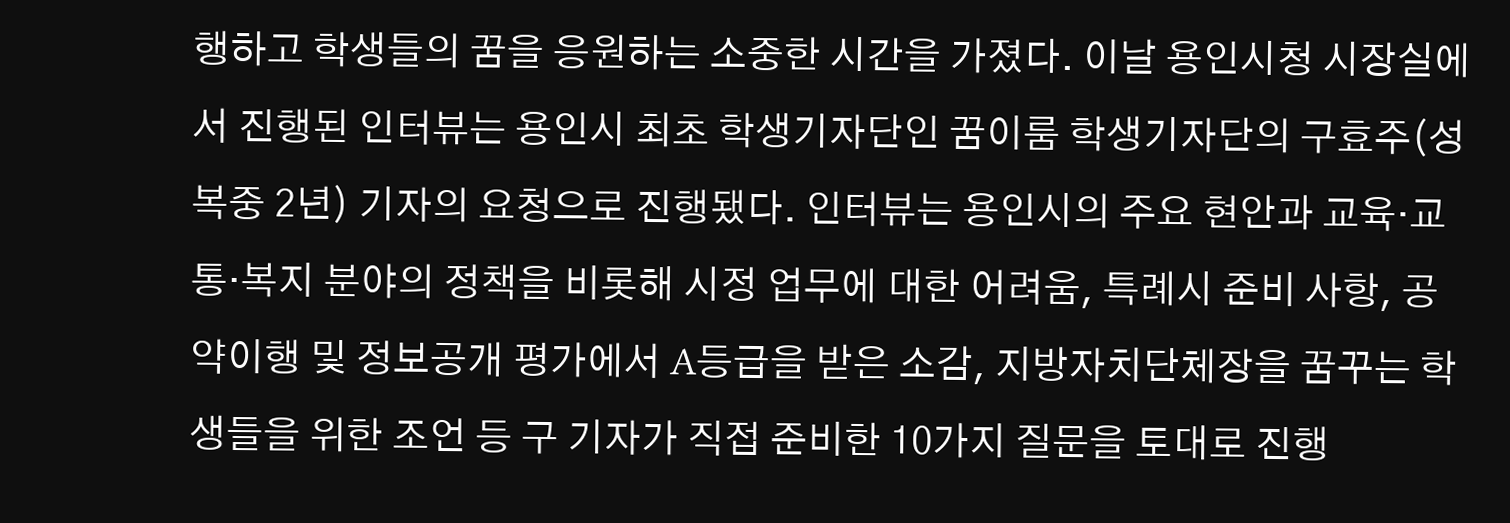행하고 학생들의 꿈을 응원하는 소중한 시간을 가졌다. 이날 용인시청 시장실에서 진행된 인터뷰는 용인시 최초 학생기자단인 꿈이룸 학생기자단의 구효주(성복중 2년) 기자의 요청으로 진행됐다. 인터뷰는 용인시의 주요 현안과 교육·교통·복지 분야의 정책을 비롯해 시정 업무에 대한 어려움, 특례시 준비 사항, 공약이행 및 정보공개 평가에서 A등급을 받은 소감, 지방자치단체장을 꿈꾸는 학생들을 위한 조언 등 구 기자가 직접 준비한 10가지 질문을 토대로 진행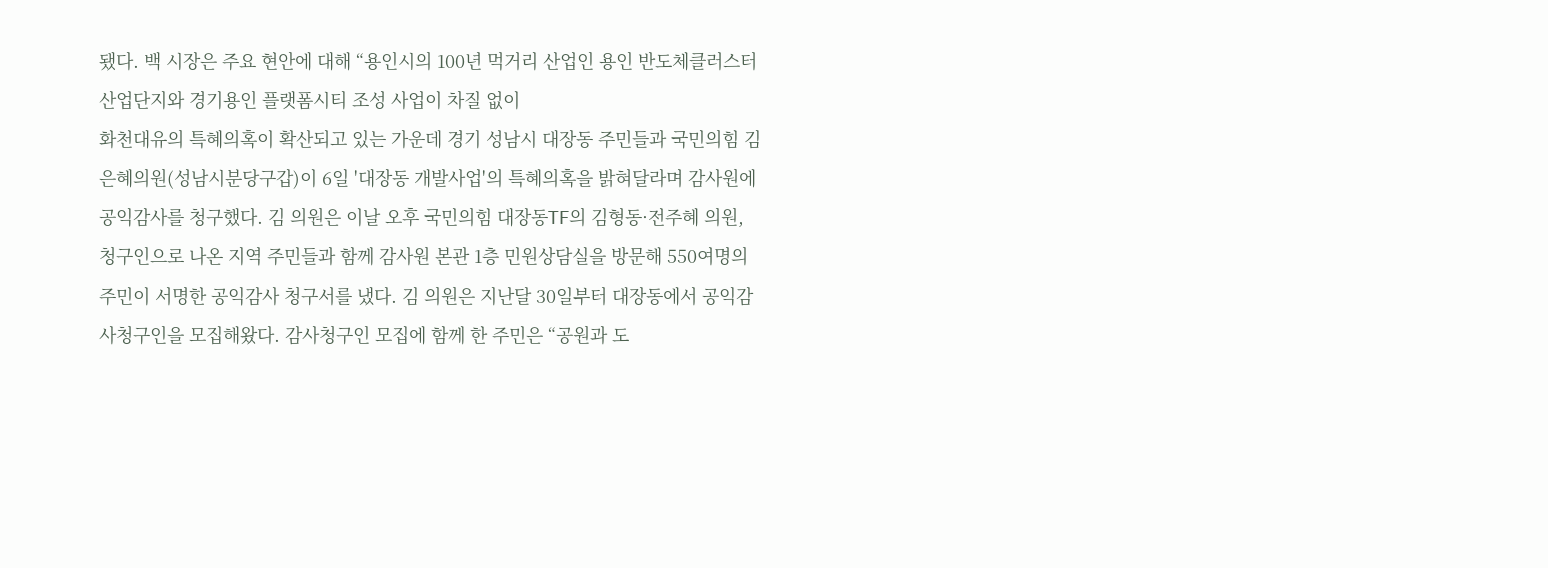됐다. 백 시장은 주요 현안에 대해 “용인시의 100년 먹거리 산업인 용인 반도체클러스터 산업단지와 경기용인 플랫폼시티 조성 사업이 차질 없이
화천대유의 특혜의혹이 확산되고 있는 가운데 경기 성남시 대장동 주민들과 국민의힘 김은혜의원(성남시분당구갑)이 6일 '대장동 개발사업'의 특혜의혹을 밝혀달라며 감사원에 공익감사를 청구했다. 김 의원은 이날 오후 국민의힘 대장동TF의 김형동·전주혜 의원, 청구인으로 나온 지역 주민들과 함께 감사원 본관 1층 민원상담실을 방문해 550여명의 주민이 서명한 공익감사 청구서를 냈다. 김 의원은 지난달 30일부터 대장동에서 공익감사청구인을 모집해왔다. 감사청구인 모집에 함께 한 주민은 “공원과 도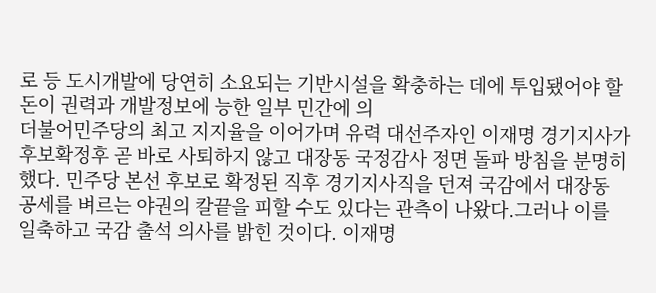로 등 도시개발에 당연히 소요되는 기반시설을 확충하는 데에 투입됐어야 할 돈이 권력과 개발정보에 능한 일부 민간에 의
더불어민주당의 최고 지지율을 이어가며 유력 대선주자인 이재명 경기지사가 후보확정후 곧 바로 사퇴하지 않고 대장동 국정감사 정면 돌파 방침을 분명히 했다. 민주당 본선 후보로 확정된 직후 경기지사직을 던져 국감에서 대장동 공세를 벼르는 야권의 칼끝을 피할 수도 있다는 관측이 나왔다.그러나 이를 일축하고 국감 출석 의사를 밝힌 것이다. 이재명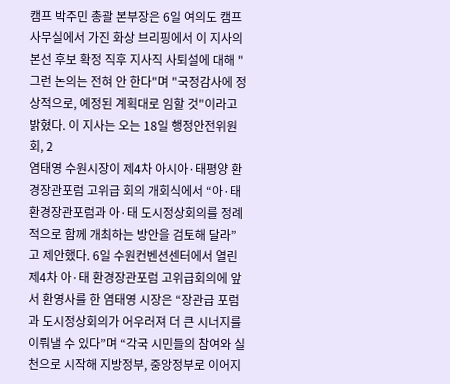캠프 박주민 총괄 본부장은 6일 여의도 캠프 사무실에서 가진 화상 브리핑에서 이 지사의 본선 후보 확정 직후 지사직 사퇴설에 대해 "그런 논의는 전혀 안 한다"며 "국정감사에 정상적으로, 예정된 계획대로 임할 것"이라고 밝혔다. 이 지사는 오는 18일 행정안전위원회, 2
염태영 수원시장이 제4차 아시아·태평양 환경장관포럼 고위급 회의 개회식에서 “아·태 환경장관포럼과 아·태 도시정상회의를 정례적으로 함께 개최하는 방안을 검토해 달라”고 제안했다. 6일 수원컨벤션센터에서 열린 제4차 아·태 환경장관포럼 고위급회의에 앞서 환영사를 한 염태영 시장은 “장관급 포럼과 도시정상회의가 어우러져 더 큰 시너지를 이뤄낼 수 있다”며 “각국 시민들의 참여와 실천으로 시작해 지방정부, 중앙정부로 이어지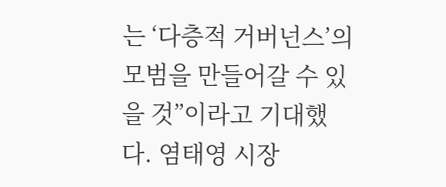는 ‘다층적 거버넌스’의 모범을 만들어갈 수 있을 것”이라고 기대했다. 염태영 시장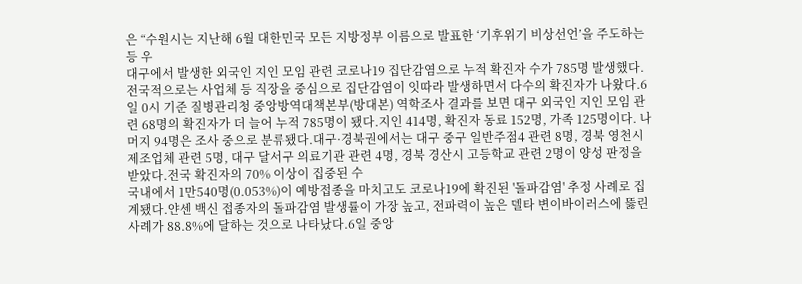은 “수원시는 지난해 6월 대한민국 모든 지방정부 이름으로 발표한 ‘기후위기 비상선언’을 주도하는 등 우
대구에서 발생한 외국인 지인 모임 관련 코로나19 집단감염으로 누적 확진자 수가 785명 발생했다.전국적으로는 사업체 등 직장을 중심으로 집단감염이 잇따라 발생하면서 다수의 확진자가 나왔다.6일 0시 기준 질병관리청 중앙방역대책본부(방대본) 역학조사 결과를 보면 대구 외국인 지인 모임 관련 68명의 확진자가 더 늘어 누적 785명이 됐다.지인 414명, 확진자 동료 152명, 가족 125명이다. 나머지 94명은 조사 중으로 분류됐다.대구·경북권에서는 대구 중구 일반주점4 관련 8명, 경북 영천시 제조업체 관련 5명, 대구 달서구 의료기관 관련 4명, 경북 경산시 고등학교 관련 2명이 양성 판정을 받았다.전국 확진자의 70% 이상이 집중된 수
국내에서 1만540명(0.053%)이 예방접종을 마치고도 코로나19에 확진된 '돌파감염' 추정 사례로 집계됐다.얀센 백신 접종자의 돌파감염 발생률이 가장 높고, 전파력이 높은 델타 변이바이러스에 뚫린 사례가 88.8%에 달하는 것으로 나타났다.6일 중앙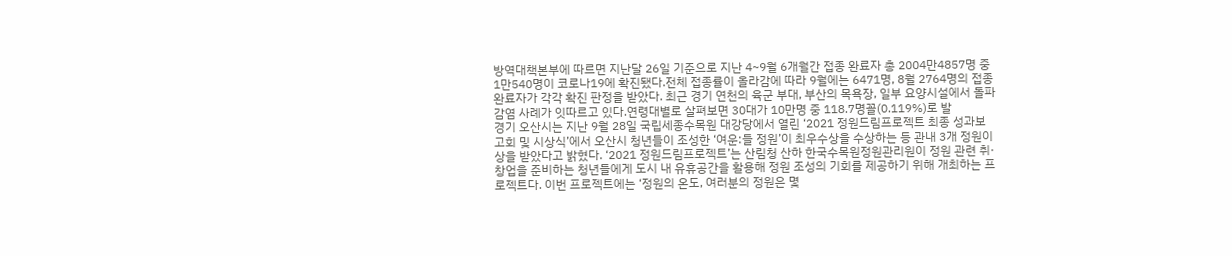방역대책본부에 따르면 지난달 26일 기준으로 지난 4~9월 6개월간 접종 완료자 총 2004만4857명 중 1만540명이 코로나19에 확진됐다.전체 접종률이 올라감에 따라 9월에는 6471명, 8월 2764명의 접종 완료자가 각각 확진 판정을 받았다. 최근 경기 연천의 육군 부대, 부산의 목욕장, 일부 요양시설에서 돌파감염 사례가 잇따르고 있다.연령대별로 살펴보면 30대가 10만명 중 118.7명꼴(0.119%)로 발
경기 오산시는 지난 9월 28일 국립세종수목원 대강당에서 열린 ‘2021 정원드림프로젝트 최종 성과보고회 및 시상식’에서 오산시 청년들이 조성한 ‘여운:들 정원’이 최우수상을 수상하는 등 관내 3개 정원이 상을 받았다고 밝혔다. ‘2021 정원드림프로젝트’는 산림청 산하 한국수목원정원관리원이 정원 관련 취·창업을 준비하는 청년들에게 도시 내 유휴공간을 활용해 정원 조성의 기회를 제공하기 위해 개최하는 프로젝트다. 이번 프로젝트에는 ‘정원의 온도, 여러분의 정원은 몇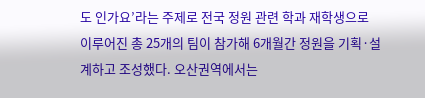도 인가요’라는 주제로 전국 정원 관련 학과 재학생으로 이루어진 총 25개의 팀이 참가해 6개월간 정원을 기획·설계하고 조성했다. 오산권역에서는